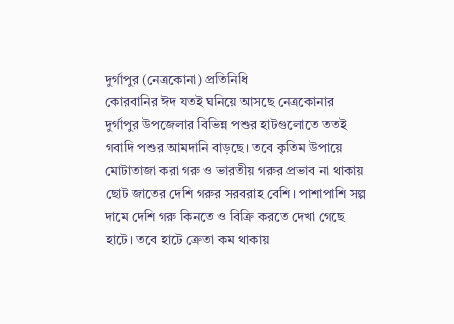দুর্গাপুর (নেত্রকোনা) প্রতিনিধি
কোরবানির ঈদ যতই ঘনিয়ে আসছে নেত্রকোনার দুর্গাপুর উপজেলার বিভিন্ন পশুর হাটগুলোতে ততই গবাদি পশুর আমদানি বাড়ছে। তবে কৃতিম উপায়ে মোটাতাজা করা গরু ও ভারতীয় গরুর প্রভাব না থাকায় ছোট জাতের দেশি গরুর সরবরাহ বেশি। পাশাপাশি সল্প দামে দেশি গরু কিনতে ও বিক্রি করতে দেখা গেছে হাটে। তবে হাটে ক্রেতা কম থাকায়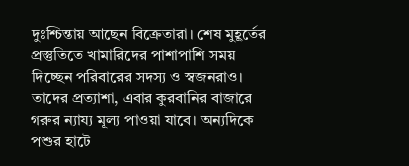দুঃশ্চিন্তায় আছেন বিক্রেতারা। শেষ মুহূর্তের প্রস্তুতিতে খামারিদের পাশাপাশি সময় দিচ্ছেন পরিবারের সদস্য ও স্বজনরাও। তাদের প্রত্যাশা, এবার কুরবানির বাজারে গরুর ন্যায্য মূল্য পাওয়া যাবে। অন্যদিকে পশুর হাটে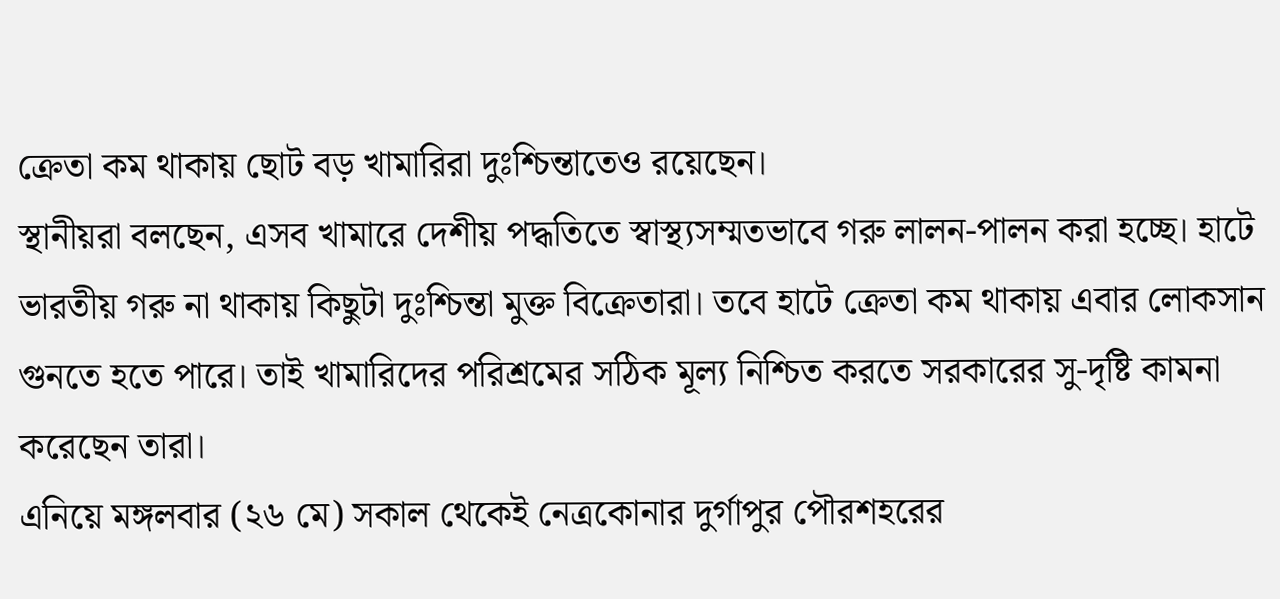ক্রেতা কম থাকায় ছোট বড় খামারিরা দুঃশ্চিন্তাতেও রয়েছেন।
স্থানীয়রা বলছেন, এসব খামারে দেশীয় পদ্ধতিতে স্বাস্থ্যসম্মতভাবে গরু লালন-পালন করা হচ্ছে। হাটে ভারতীয় গরু না থাকায় কিছুটা দুঃশ্চিন্তা মুক্ত বিক্রেতারা। তবে হাটে ক্রেতা কম থাকায় এবার লোকসান গুনতে হতে পারে। তাই খামারিদের পরিশ্রমের সঠিক মূল্য নিশ্চিত করতে সরকারের সু-দৃষ্টি কামনা করেছেন তারা।
এনিয়ে মঙ্গলবার (২৬ মে) সকাল থেকেই নেত্রকোনার দুর্গাপুর পৌরশহরের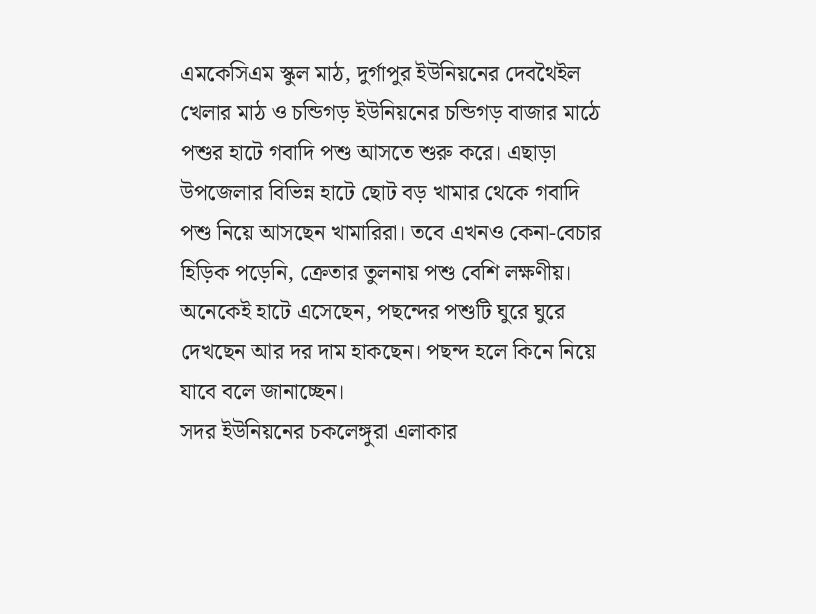এমকেসিএম স্কুল মাঠ, দুর্গাপুর ইউনিয়নের দেবথৈইল খেলার মাঠ ও চন্ডিগড় ইউনিয়নের চন্ডিগড় বাজার মাঠে পশুর হাটে গবাদি পশু আসতে শুরু করে। এছাড়া উপজেলার বিভিন্ন হাটে ছোট বড় খামার থেকে গবাদি পশু নিয়ে আসছেন খামারিরা। তবে এখনও কেনা-বেচার হিড়িক পড়েনি, ক্রেতার তুলনায় পশু বেশি লক্ষণীয়। অনেকেই হাটে এসেছেন, পছন্দের পশুটি ঘুরে ঘুরে দেখছেন আর দর দাম হাকছেন। পছন্দ হলে কিনে নিয়ে যাবে বলে জানাচ্ছেন।
সদর ইউনিয়নের চকলেঙ্গুরা এলাকার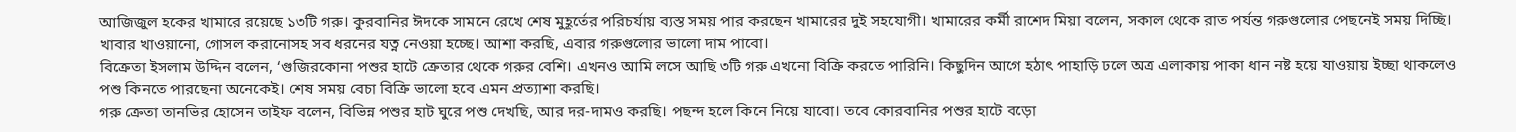আজিজুল হকের খামারে রয়েছে ১৩টি গরু। কুরবানির ঈদকে সামনে রেখে শেষ মুহূর্তের পরিচর্যায় ব্যস্ত সময় পার করছেন খামারের দুই সহযোগী। খামারের কর্মী রাশেদ মিয়া বলেন, সকাল থেকে রাত পর্যন্ত গরুগুলোর পেছনেই সময় দিচ্ছি। খাবার খাওয়ানো, গোসল করানোসহ সব ধরনের যত্ন নেওয়া হচ্ছে। আশা করছি, এবার গরুগুলোর ভালো দাম পাবো।
বিক্রেতা ইসলাম উদ্দিন বলেন, ‘গুজিরকোনা পশুর হাটে ক্রেতার থেকে গরুর বেশি। এখনও আমি লসে আছি ৩টি গরু এখনো বিক্রি করতে পারিনি। কিছুদিন আগে হঠাৎ পাহাড়ি ঢলে অত্র এলাকায় পাকা ধান নষ্ট হয়ে যাওয়ায় ইচ্ছা থাকলেও পশু কিনতে পারছেনা অনেকেই। শেষ সময় বেচা বিক্রি ভালো হবে এমন প্রত্যাশা করছি।
গরু ক্রেতা তানভির হোসেন তাইফ বলেন, বিভিন্ন পশুর হাট ঘুরে পশু দেখছি, আর দর-দামও করছি। পছন্দ হলে কিনে নিয়ে যাবো। তবে কোরবানির পশুর হাটে বড়ো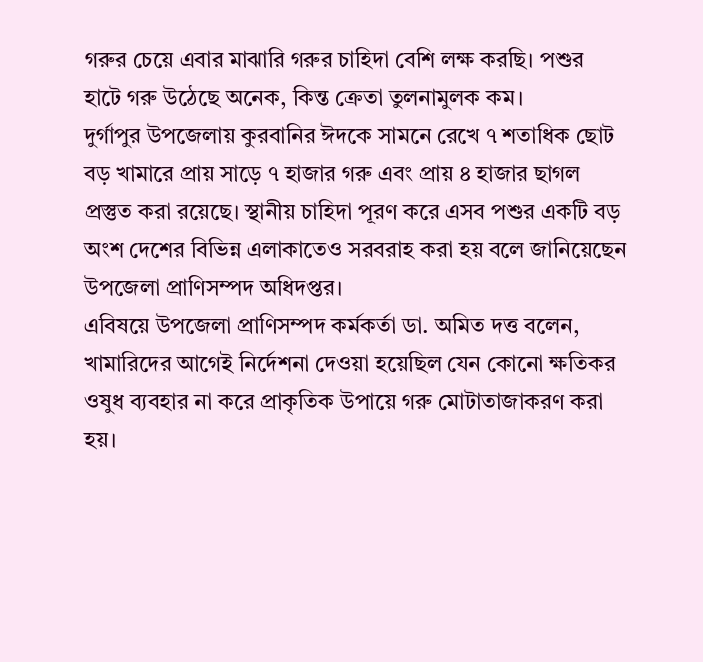গরুর চেয়ে এবার মাঝারি গরুর চাহিদা বেশি লক্ষ করছি। পশুর হাটে গরু উঠেছে অনেক, কিন্ত ক্রেতা তুলনামুলক কম।
দুর্গাপুর উপজেলায় কুরবানির ঈদকে সামনে রেখে ৭ শতাধিক ছোট বড় খামারে প্রায় সাড়ে ৭ হাজার গরু এবং প্রায় ৪ হাজার ছাগল প্রস্তুত করা রয়েছে। স্থানীয় চাহিদা পূরণ করে এসব পশুর একটি বড় অংশ দেশের বিভিন্ন এলাকাতেও সরবরাহ করা হয় বলে জানিয়েছেন উপজেলা প্রাণিসম্পদ অধিদপ্তর।
এবিষয়ে উপজেলা প্রাণিসম্পদ কর্মকর্তা ডা. অমিত দত্ত বলেন, খামারিদের আগেই নির্দেশনা দেওয়া হয়েছিল যেন কোনো ক্ষতিকর ওষুধ ব্যবহার না করে প্রাকৃতিক উপায়ে গরু মোটাতাজাকরণ করা হয়।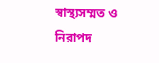স্বাস্থ্যসম্মত ও নিরাপদ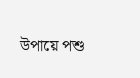উপায়ে পশু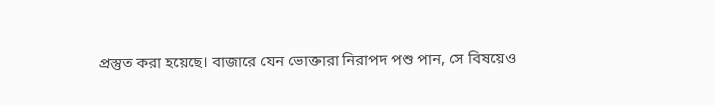প্রস্তুত করা হয়েছে। বাজারে যেন ভোক্তারা নিরাপদ পশু পান, সে বিষয়েও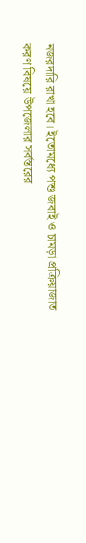নজরদারি রাখা হবে। ইতোমধ্যে পশু জবাই ও চামড়া প্রক্রিয়াজাত করণ বিষয়ে উপজেলার সর্বস্তরের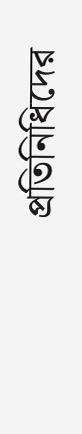প্রতিনিধিদের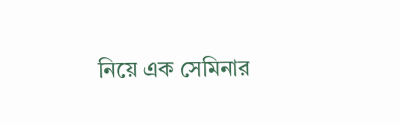নিয়ে এক সেমিনার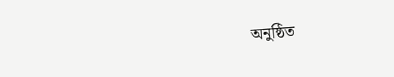অনুষ্ঠিত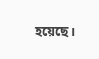হয়েছে।